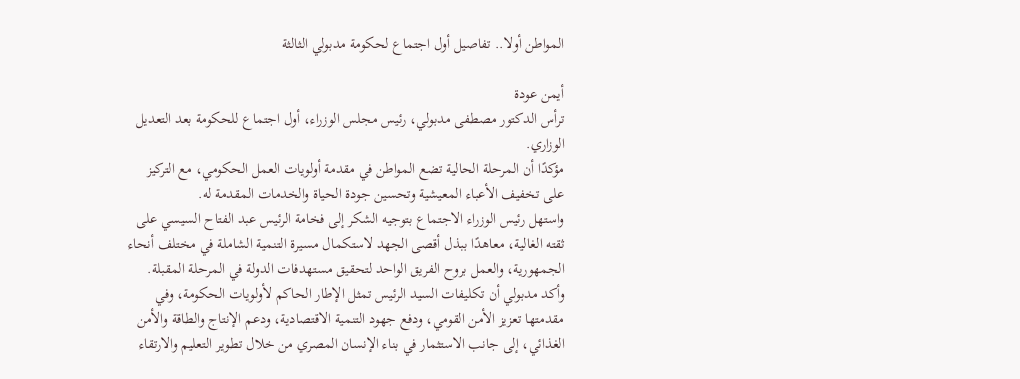المواطن أولا.. تفاصيل أول اجتماع لحكومة مدبولي الثالثة

أيمن عودة
ترأس الدكتور مصطفى مدبولي، رئيس مجلس الوزراء، أول اجتماع للحكومة بعد التعديل الوزاري.
مؤكدًا أن المرحلة الحالية تضع المواطن في مقدمة أولويات العمل الحكومي، مع التركيز على تخفيف الأعباء المعيشية وتحسين جودة الحياة والخدمات المقدمة له.
واستهل رئيس الوزراء الاجتماع بتوجيه الشكر إلى فخامة الرئيس عبد الفتاح السيسي على ثقته الغالية، معاهدًا ببذل أقصى الجهد لاستكمال مسيرة التنمية الشاملة في مختلف أنحاء الجمهورية، والعمل بروح الفريق الواحد لتحقيق مستهدفات الدولة في المرحلة المقبلة.
وأكد مدبولي أن تكليفات السيد الرئيس تمثل الإطار الحاكم لأولويات الحكومة، وفي مقدمتها تعزيز الأمن القومي، ودفع جهود التنمية الاقتصادية، ودعم الإنتاج والطاقة والأمن الغذائي، إلى جانب الاستثمار في بناء الإنسان المصري من خلال تطوير التعليم والارتقاء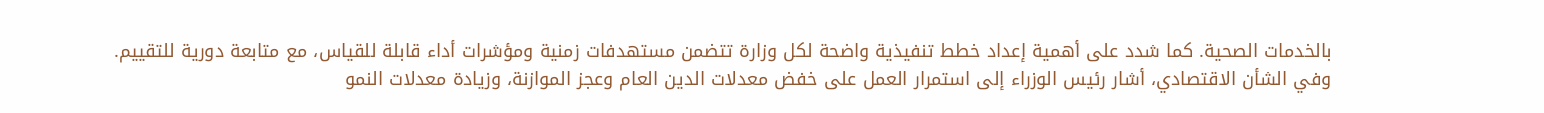بالخدمات الصحية. كما شدد على أهمية إعداد خطط تنفيذية واضحة لكل وزارة تتضمن مستهدفات زمنية ومؤشرات أداء قابلة للقياس، مع متابعة دورية للتقييم.
وفي الشأن الاقتصادي، أشار رئيس الوزراء إلى استمرار العمل على خفض معدلات الدين العام وعجز الموازنة، وزيادة معدلات النمو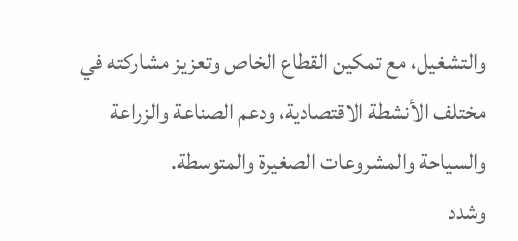والتشغيل، مع تمكين القطاع الخاص وتعزيز مشاركته في مختلف الأنشطة الاقتصادية، ودعم الصناعة والزراعة والسياحة والمشروعات الصغيرة والمتوسطة.
وشدد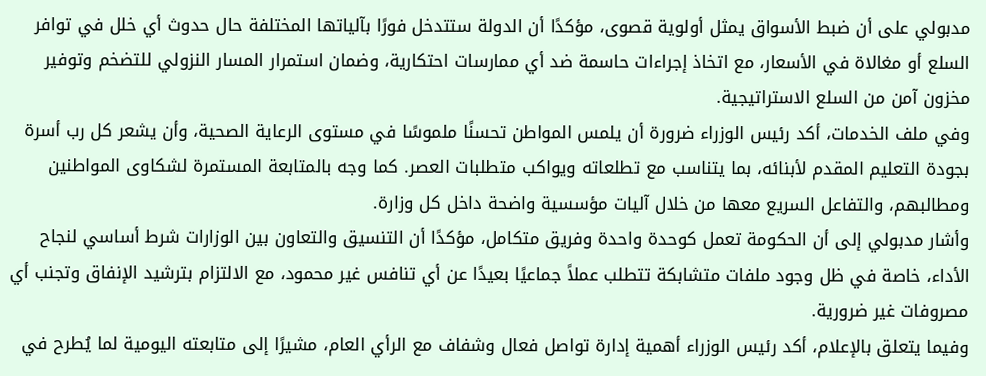مدبولي على أن ضبط الأسواق يمثل أولوية قصوى، مؤكدًا أن الدولة ستتدخل فورًا بآلياتها المختلفة حال حدوث أي خلل في توافر السلع أو مغالاة في الأسعار، مع اتخاذ إجراءات حاسمة ضد أي ممارسات احتكارية، وضمان استمرار المسار النزولي للتضخم وتوفير مخزون آمن من السلع الاستراتيجية.
وفي ملف الخدمات، أكد رئيس الوزراء ضرورة أن يلمس المواطن تحسنًا ملموسًا في مستوى الرعاية الصحية، وأن يشعر كل رب أسرة بجودة التعليم المقدم لأبنائه، بما يتناسب مع تطلعاته ويواكب متطلبات العصر. كما وجه بالمتابعة المستمرة لشكاوى المواطنين ومطالبهم، والتفاعل السريع معها من خلال آليات مؤسسية واضحة داخل كل وزارة.
وأشار مدبولي إلى أن الحكومة تعمل كوحدة واحدة وفريق متكامل، مؤكدًا أن التنسيق والتعاون بين الوزارات شرط أساسي لنجاح الأداء، خاصة في ظل وجود ملفات متشابكة تتطلب عملاً جماعيًا بعيدًا عن أي تنافس غير محمود، مع الالتزام بترشيد الإنفاق وتجنب أي مصروفات غير ضرورية.
وفيما يتعلق بالإعلام، أكد رئيس الوزراء أهمية إدارة تواصل فعال وشفاف مع الرأي العام، مشيرًا إلى متابعته اليومية لما يُطرح في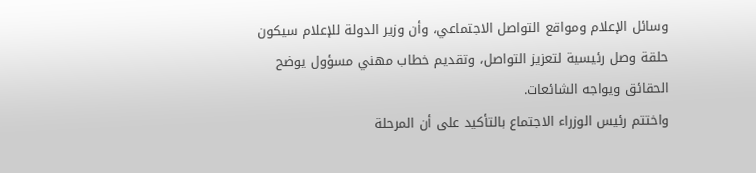وسائل الإعلام ومواقع التواصل الاجتماعي، وأن وزير الدولة للإعلام سيكون حلقة وصل رئيسية لتعزيز التواصل، وتقديم خطاب مهني مسؤول يوضح الحقائق ويواجه الشائعات.
واختتم رئيس الوزراء الاجتماع بالتأكيد على أن المرحلة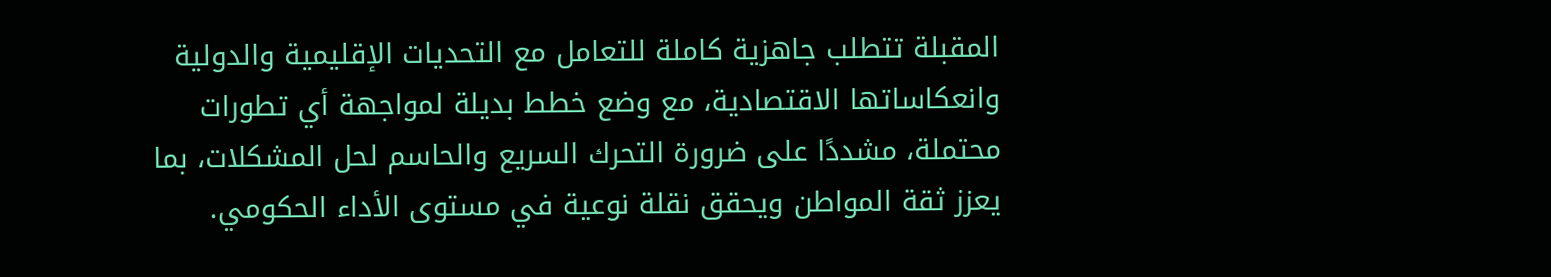المقبلة تتطلب جاهزية كاملة للتعامل مع التحديات الإقليمية والدولية وانعكاساتها الاقتصادية، مع وضع خطط بديلة لمواجهة أي تطورات محتملة، مشددًا على ضرورة التحرك السريع والحاسم لحل المشكلات، بما يعزز ثقة المواطن ويحقق نقلة نوعية في مستوى الأداء الحكومي.